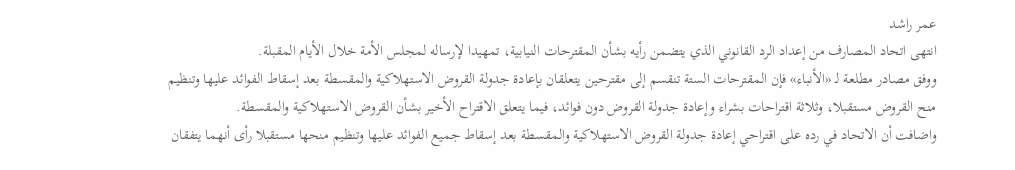عمر راشد
انتهى اتحاد المصارف من إعداد الرد القانوني الذي يتضمن رأيه بشأن المقترحات النيابية، تمهيدا لإرساله لمجلس الأمة خلال الأيام المقبلة.
ووفق مصادر مطلعة لـ «الأنباء» فإن المقترحات الستة تنقسم إلى مقترحين يتعلقان بإعادة جدولة القروض الاستهلاكية والمقسطة بعد إسقاط الفوائد عليها وتنظيم منح القروض مستقبلا، وثلاثة اقتراحات بشراء وإعادة جدولة القروض دون فوائد، فيما يتعلق الاقتراح الأخير بشأن القروض الاستهلاكية والمقسطة.
واضافت أن الاتحاد في رده على اقتراحي إعادة جدولة القروض الاستهلاكية والمقسطة بعد إسقاط جميع الفوائد عليها وتنظيم منحها مستقبلا رأى أنهما يتفقان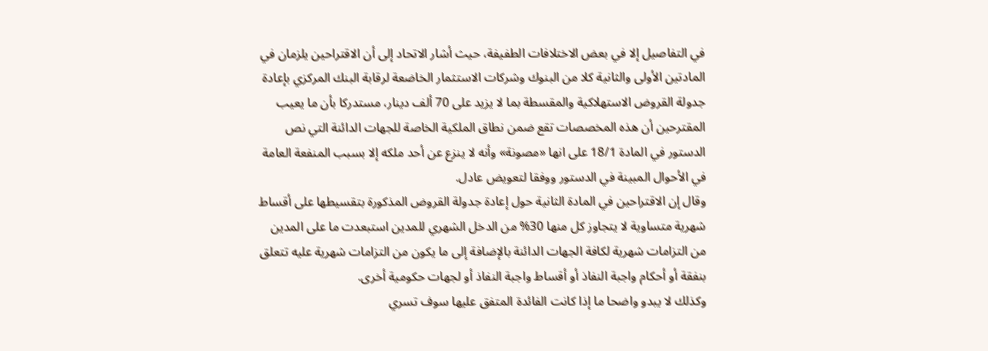في التفاصيل إلا في بعض الاختلافات الطفيفة، حيث أشار الاتحاد إلى أن الاقتراحين يلزمان في المادتين الأولى والثانية كلا من البنوك وشركات الاستثمار الخاضعة لرقابة البنك المركزي بإعادة جدولة القروض الاستهلاكية والمقسطة بما لا يزيد على 70 ألف دينار، مستدركا بأن ما يعيب المقترحين أن هذه المخصصات تقع ضمن نطاق الملكية الخاصة للجهات الدائنة التي نص الدستور في المادة 18/1 على انها «مصونة» وأنه لا ينزع عن أحد ملكه إلا بسبب المنفعة العامة في الأحوال المبينة في الدستور ووفقا لتعويض عادل.
وقال إن الاقتراحين في المادة الثانية حول إعادة جدولة القروض المذكورة بتقسيطها على أقساط شهرية متساوية لا يتجاوز كل منها 30% من الدخل الشهري للمدين استبعدت ما على المدين من التزامات شهرية لكافة الجهات الدائنة بالإضافة إلى ما يكون من التزامات شهرية عليه تتعلق بنفقة أو أحكام واجبة النفاذ أو أقساط واجبة النفاذ أو لجهات حكومية أخرى.
وكذلك لا يبدو واضحا ما إذا كانت الفائدة المتفق عليها سوف تسري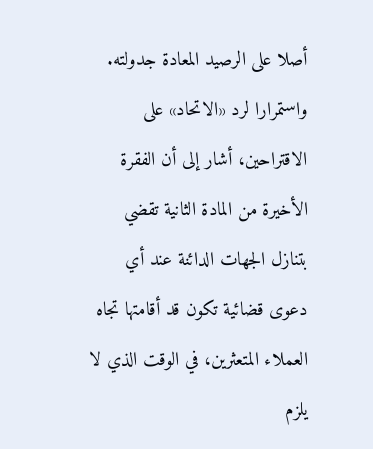أصلا على الرصيد المعادة جدولته.
واستمرارا لرد «الاتحاد» على الاقتراحين، أشار إلى أن الفقرة الأخيرة من المادة الثانية تقضي بتنازل الجهات الدائنة عند أي دعوى قضائية تكون قد أقامتها تجاه العملاء المتعثرين، في الوقت الذي لا يلزم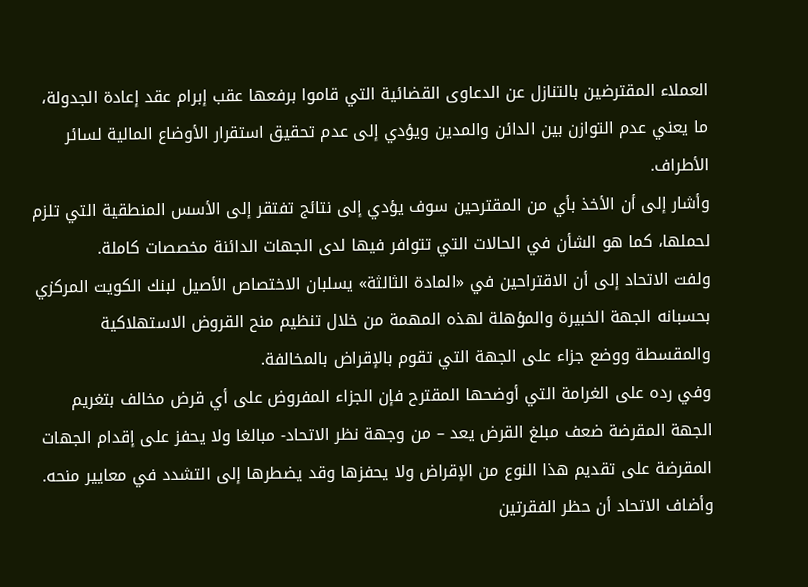العملاء المقترضين بالتنازل عن الدعاوى القضائية التي قاموا برفعها عقب إبرام عقد إعادة الجدولة، ما يعني عدم التوازن بين الدائن والمدين ويؤدي إلى عدم تحقيق استقرار الأوضاع المالية لسائر الأطراف.
وأشار إلى أن الأخذ بأي من المقترحين سوف يؤدي إلى نتائج تفتقر إلى الأسس المنطقية التي تلزم لحملها، كما هو الشأن في الحالات التي تتوافر فيها لدى الجهات الدائنة مخصصات كاملة.
ولفت الاتحاد إلى أن الاقتراحين في «المادة الثالثة» يسلبان الاختصاص الأصيل لبنك الكويت المركزي بحسبانه الجهة الخبيرة والمؤهلة لهذه المهمة من خلال تنظيم منح القروض الاستهلاكية والمقسطة ووضع جزاء على الجهة التي تقوم بالإقراض بالمخالفة.
وفي رده على الغرامة التي أوضحها المقترح فإن الجزاء المفروض على أي قرض مخالف بتغريم الجهة المقرضة ضعف مبلغ القرض يعد – من وجهة نظر الاتحاد- مبالغا ولا يحفز على إقدام الجهات المقرضة على تقديم هذا النوع من الإقراض ولا يحفزها وقد يضطرها إلى التشدد في معايير منحه.
وأضاف الاتحاد أن حظر الفقرتين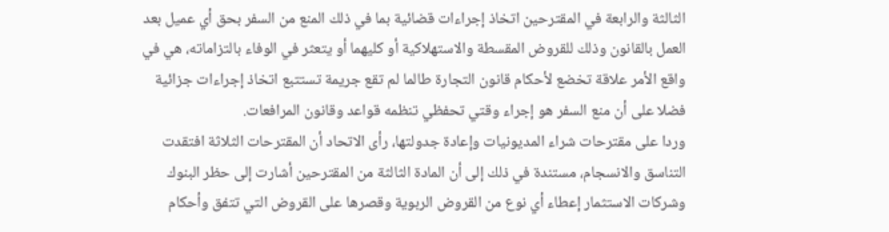الثالثة والرابعة في المقترحين اتخاذ إجراءات قضائية بما في ذلك المنع من السفر بحق أي عميل بعد العمل بالقانون وذلك للقروض المقسطة والاستهلاكية أو كليهما أو يتعثر في الوفاء بالتزاماته، هي في واقع الأمر علاقة تخضع لأحكام قانون التجارة طالما لم تقع جريمة تستتبع اتخاذ إجراءات جزائية فضلا على أن منع السفر هو إجراء وقتي تحفظي تنظمه قواعد وقانون المرافعات.
وردا على مقترحات شراء المديونيات وإعادة جدولتها، رأى الاتحاد أن المقترحات الثلاثة افتقدت التناسق والانسجام، مستندة في ذلك إلى أن المادة الثالثة من المقترحين أشارت إلى حظر البنوك وشركات الاستثمار إعطاء أي نوع من القروض الربوية وقصرها على القروض التي تتفق وأحكام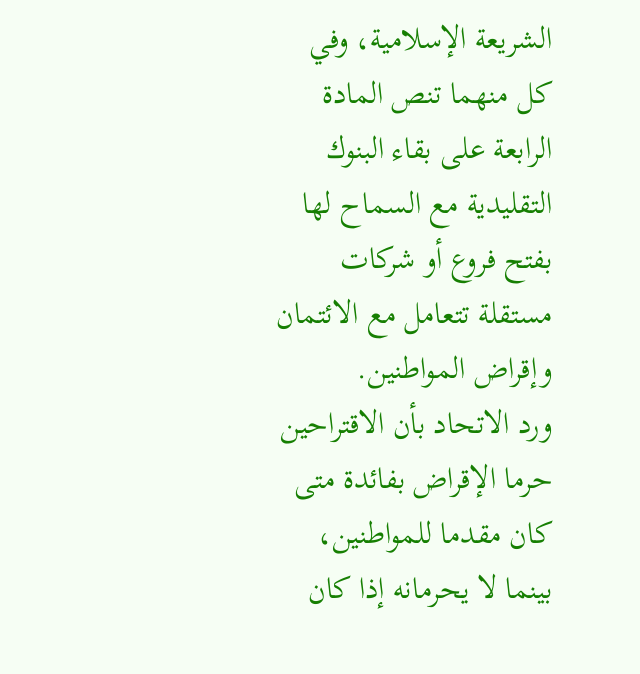الشريعة الإسلامية، وفي كل منهما تنص المادة الرابعة على بقاء البنوك التقليدية مع السماح لها بفتح فروع أو شركات مستقلة تتعامل مع الائتمان وإقراض المواطنين.
ورد الاتحاد بأن الاقتراحين حرما الإقراض بفائدة متى كان مقدما للمواطنين، بينما لا يحرمانه إذا كان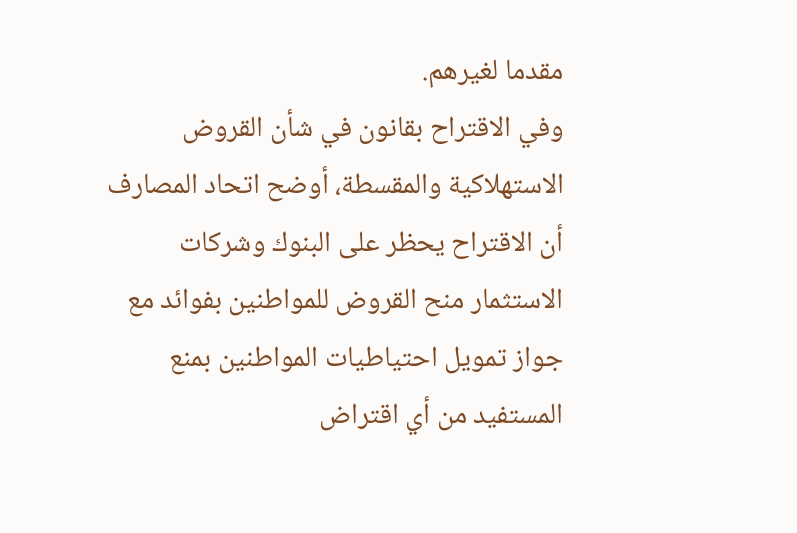مقدما لغيرهم.
وفي الاقتراح بقانون في شأن القروض الاستهلاكية والمقسطة، أوضح اتحاد المصارف أن الاقتراح يحظر على البنوك وشركات الاستثمار منح القروض للمواطنين بفوائد مع جواز تمويل احتياطيات المواطنين بمنع المستفيد من أي اقتراض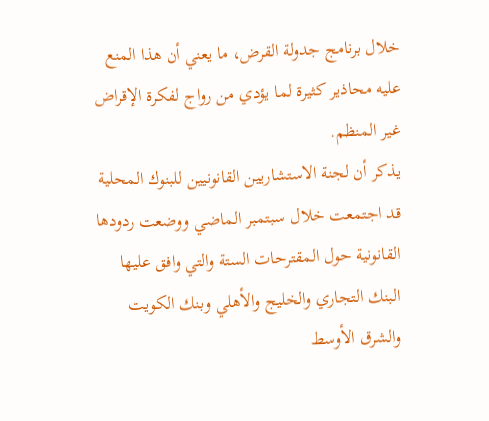خلال برنامج جدولة القرض، ما يعني أن هذا المنع عليه محاذير كثيرة لما يؤدي من رواج لفكرة الإقراض غير المنظم.
يذكر أن لجنة الاستشاريين القانونيين للبنوك المحلية قد اجتمعت خلال سبتمبر الماضي ووضعت ردودها القانونية حول المقترحات الستة والتي وافق عليها البنك التجاري والخليج والأهلي وبنك الكويت والشرق الأوسط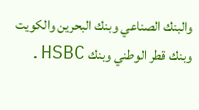والبنك الصناعي وبنك البحرين والكويت وبنك قطر الوطني وبنك HSBC.